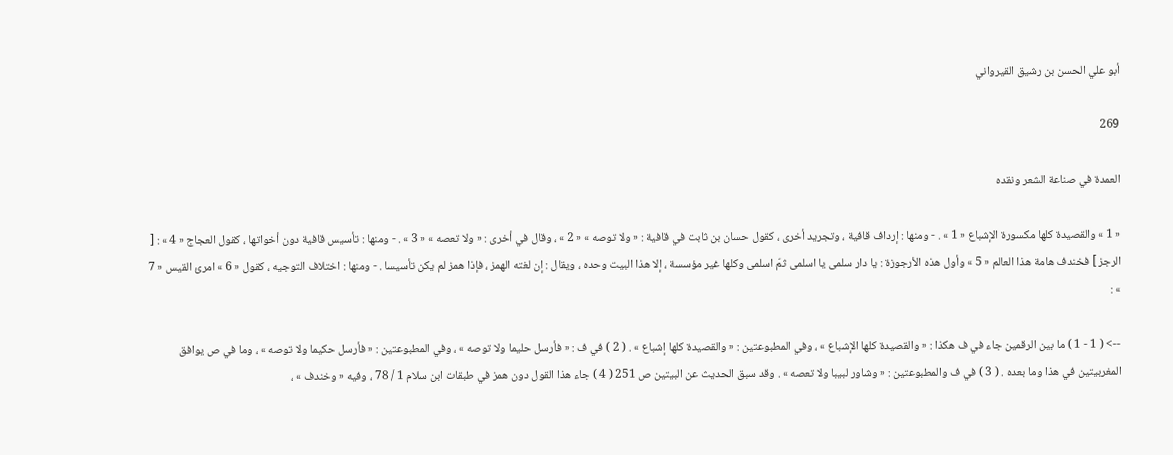أبو علي الحسن بن رشيق القيرواني

269

العمدة في صناعة الشعر ونقده

« 1 » والقصيدة كلها مكسورة الإشباع « 1 » . - ومنها : إرداف قافية ، وتجريد أخرى ، كقول حسان بن ثابت في قافية : « ولا توصه » « 2 » ، وقال في أخرى : « ولا تعصه » « 3 » . - ومنها : تأسيس قافية دون أخواتها ، كقول العجاج « 4 » : [ الرجز ] فخندف هامة هذا العالم « 5 » وأول هذه الأرجوزة : يا دار سلمى يا اسلمى ثمّ اسلمى وكلها غير مؤسسة ، إلا هذا البيت وحده ، ويقال : إن لغته الهمز ، فإذا همز لم يكن تأسيسا . - ومنها : اختلاف التوجيه ، كقول « 6 » امرئ القيس « 7 » :

--> ( 1 - 1 ) ما بين الرقمين جاء في ف هكذا : « والقصيدة كلها الإشباع » ، وفي المطبوعتين : « والقصيدة كلها إشباع » . ( 2 ) في ف : « فأرسل حليما ولا توصه » ، وفي المطبوعتين : « فأرسل حكيما ولا توصه » ، وما في ص يوافق المغربيتين في هذا وما بعده . ( 3 ) في ف والمطبوعتين : « وشاور لبيبا ولا تعصه » . وقد سبق الحديث عن البيتين ص 251 ( 4 ) جاء هذا القول دون همز في طبقات ابن سلام 1 / 78 ، وفيه « وخندف » ،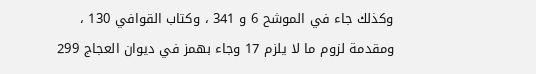وكذلك جاء في الموشح 6 و 341 ، وكتاب القوافي 130 ، ومقدمة لزوم ما لا يلزم 17 وجاء بهمز في ديوان العجاج 299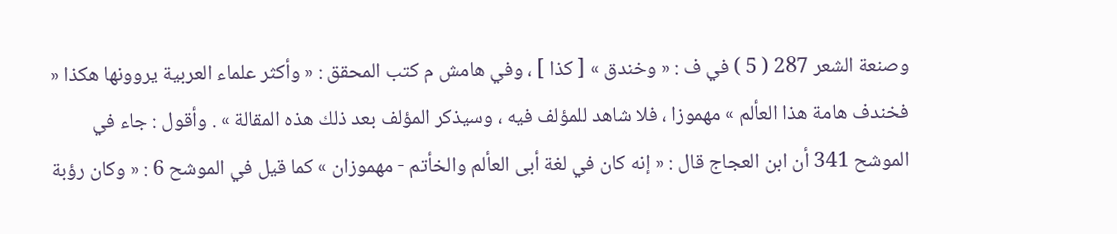وصنعة الشعر 287 ( 5 ) في ف : « وخندق » [ كذا ] ، وفي هامش م كتب المحقق : « وأكثر علماء العربية يروونها هكذا « فخندف هامة هذا العألم » مهموزا ، فلا شاهد للمؤلف فيه ، وسيذكر المؤلف بعد ذلك هذه المقالة » . وأقول : جاء في الموشح 341 أن ابن العجاج قال : « إنه كان في لغة أبى العألم والخأتم - مهموزان » كما قيل في الموشح 6 : « وكان رؤبة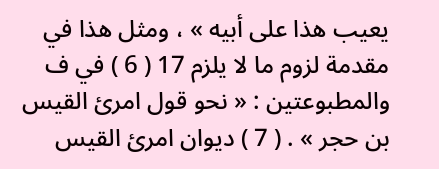يعيب هذا على أبيه » ، ومثل هذا في مقدمة لزوم ما لا يلزم 17 ( 6 ) في ف والمطبوعتين : « نحو قول امرئ القيس بن حجر » . ( 7 ) ديوان امرئ القيس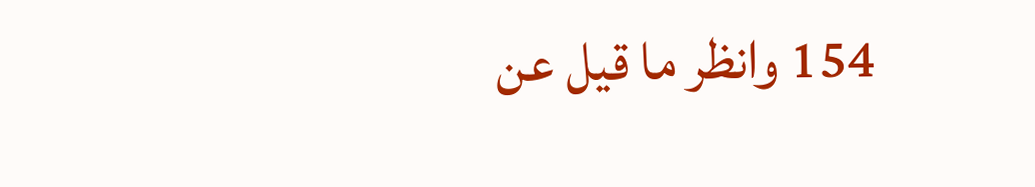154 وانظر ما قيل عن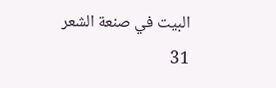البيت في صنعة الشعر 31